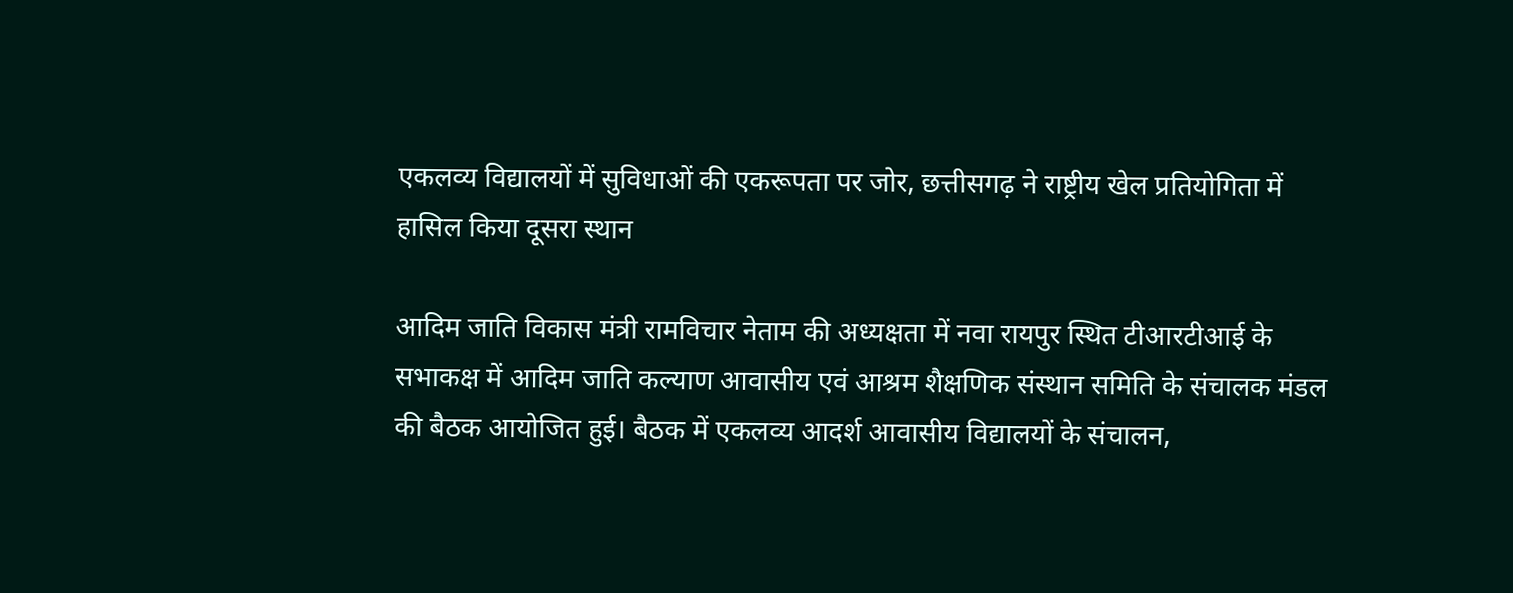एकलव्य विद्यालयों में सुविधाओं की एकरूपता पर जोर, छत्तीसगढ़ ने राष्ट्रीय खेल प्रतियोगिता में हासिल किया दूसरा स्थान

आदिम जाति विकास मंत्री रामविचार नेताम की अध्यक्षता में नवा रायपुर स्थित टीआरटीआई के सभाकक्ष में आदिम जाति कल्याण आवासीय एवं आश्रम शैक्षणिक संस्थान समिति के संचालक मंडल की बैठक आयोजित हुई। बैठक में एकलव्य आदर्श आवासीय विद्यालयों के संचालन,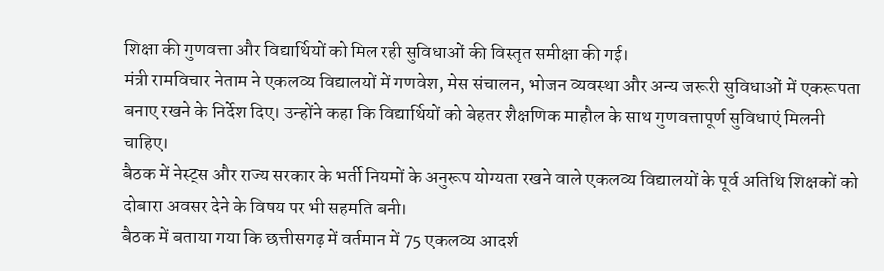शिक्षा की गुणवत्ता और विद्यार्थियों को मिल रही सुविधाओं की विस्तृत समीक्षा की गई।
मंत्री रामविचार नेताम ने एकलव्य विद्यालयों में गणवेश, मेस संचालन, भोजन व्यवस्था और अन्य जरूरी सुविधाओं में एकरूपता बनाए रखने के निर्देश दिए। उन्होंने कहा कि विद्यार्थियों को बेहतर शैक्षणिक माहौल के साथ गुणवत्तापूर्ण सुविधाएं मिलनी चाहिए।
बैठक में नेस्ट्स और राज्य सरकार के भर्ती नियमों के अनुरूप योग्यता रखने वाले एकलव्य विद्यालयों के पूर्व अतिथि शिक्षकों को दोबारा अवसर देने के विषय पर भी सहमति बनी।
बैठक में बताया गया कि छत्तीसगढ़ में वर्तमान में 75 एकलव्य आदर्श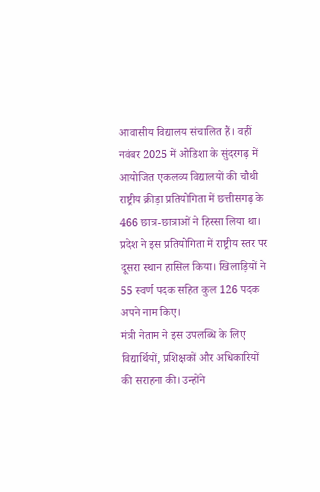आवासीय विद्यालय संचालित हैं। वहीं नवंबर 2025 में ओडिशा के सुंदरगढ़ में आयोजित एकलव्य विद्यालयों की चौथी राष्ट्रीय क्रीड़ा प्रतियोगिता में छत्तीसगढ़ के 466 छात्र-छात्राओं ने हिस्सा लिया था। प्रदेश ने इस प्रतियोगिता में राष्ट्रीय स्तर पर दूसरा स्थान हासिल किया। खिलाड़ियों ने 55 स्वर्ण पदक सहित कुल 126 पदक अपने नाम किए।
मंत्री नेताम ने इस उपलब्धि के लिए विद्यार्थियों, प्रशिक्षकों और अधिकारियों की सराहना की। उन्होंने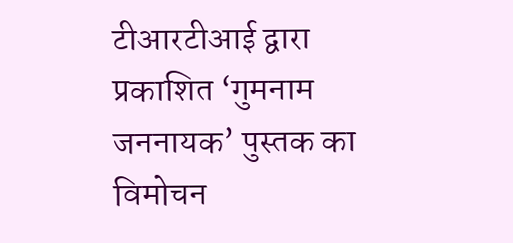टीआरटीआई द्वारा प्रकाशित ‘गुमनाम जननायक’ पुस्तक का विमोचन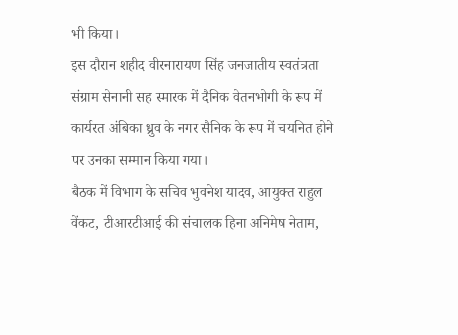भी किया।
इस दौरान शहीद वीरनारायण सिंह जनजातीय स्वतंत्रता संग्राम सेनानी सह स्मारक में दैनिक वेतनभोगी के रूप में कार्यरत अंबिका ध्रुव के नगर सैनिक के रूप में चयनित होने पर उनका सम्मान किया गया।
बैठक में विभाग के सचिव भुवनेश यादव, आयुक्त राहुल वेंकट, टीआरटीआई की संचालक हिना अनिमेष नेताम,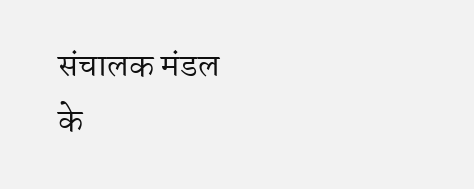संचालक मंडल के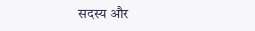सदस्य और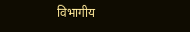विभागीय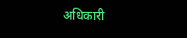अधिकारी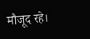मौजूद रहे।